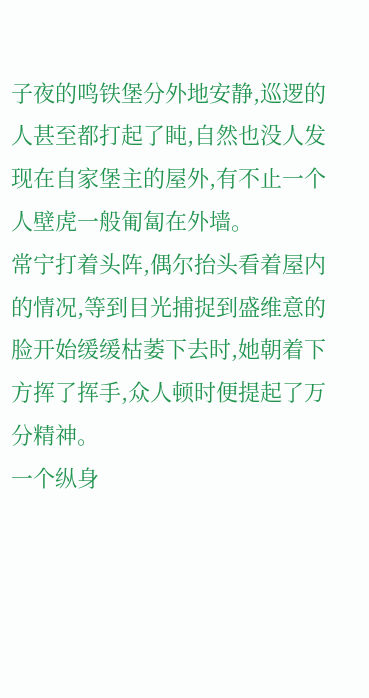子夜的鸣铁堡分外地安静,巡逻的人甚至都打起了盹,自然也没人发现在自家堡主的屋外,有不止一个人壁虎一般匍匐在外墙。
常宁打着头阵,偶尔抬头看着屋内的情况,等到目光捕捉到盛维意的脸开始缓缓枯萎下去时,她朝着下方挥了挥手,众人顿时便提起了万分精神。
一个纵身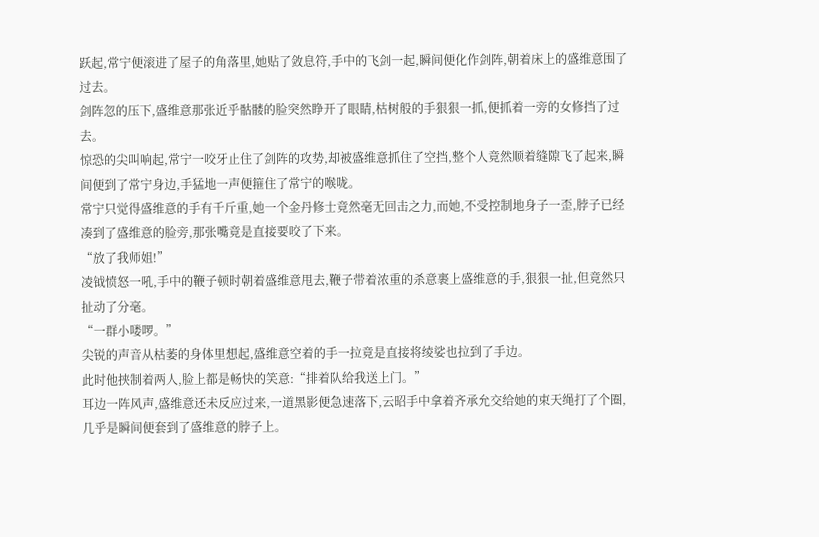跃起,常宁便滚进了屋子的角落里,她贴了敛息符,手中的飞剑一起,瞬间便化作剑阵,朝着床上的盛维意围了过去。
剑阵忽的压下,盛维意那张近乎骷髅的脸突然睁开了眼睛,枯树般的手狠狠一抓,便抓着一旁的女修挡了过去。
惊恐的尖叫响起,常宁一咬牙止住了剑阵的攻势,却被盛维意抓住了空挡,整个人竟然顺着缝隙飞了起来,瞬间便到了常宁身边,手猛地一声便箍住了常宁的喉咙。
常宁只觉得盛维意的手有千斤重,她一个金丹修士竟然毫无回击之力,而她,不受控制地身子一歪,脖子已经凑到了盛维意的脸旁,那张嘴竟是直接要咬了下来。
“放了我师姐!”
凌钺愤怒一吼,手中的鞭子顿时朝着盛维意甩去,鞭子带着浓重的杀意裹上盛维意的手,狠狠一扯,但竟然只扯动了分毫。
“一群小喽啰。”
尖锐的声音从枯萎的身体里想起,盛维意空着的手一拉竟是直接将绫娑也拉到了手边。
此时他挟制着两人,脸上都是畅快的笑意:“排着队给我送上门。”
耳边一阵风声,盛维意还未反应过来,一道黑影便急速落下,云昭手中拿着齐承允交给她的束天绳打了个圈,几乎是瞬间便套到了盛维意的脖子上。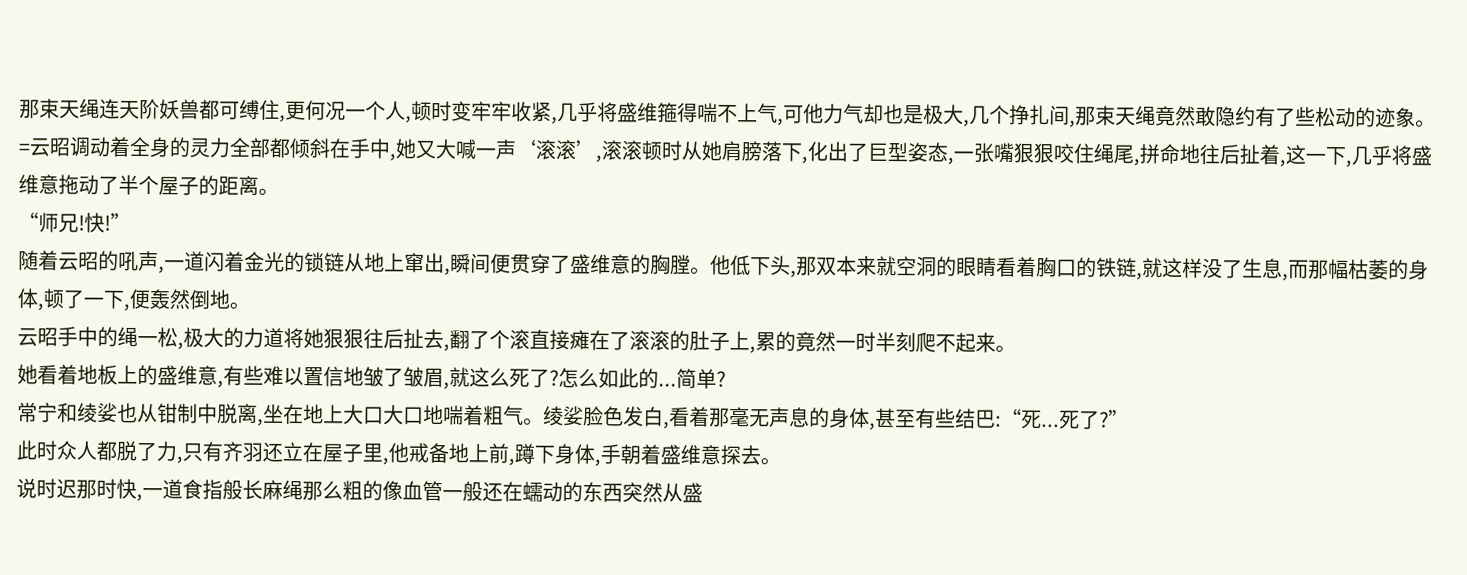那束天绳连天阶妖兽都可缚住,更何况一个人,顿时变牢牢收紧,几乎将盛维箍得喘不上气,可他力气却也是极大,几个挣扎间,那束天绳竟然敢隐约有了些松动的迹象。
=云昭调动着全身的灵力全部都倾斜在手中,她又大喊一声‘滚滚’,滚滚顿时从她肩膀落下,化出了巨型姿态,一张嘴狠狠咬住绳尾,拼命地往后扯着,这一下,几乎将盛维意拖动了半个屋子的距离。
“师兄!快!”
随着云昭的吼声,一道闪着金光的锁链从地上窜出,瞬间便贯穿了盛维意的胸膛。他低下头,那双本来就空洞的眼睛看着胸口的铁链,就这样没了生息,而那幅枯萎的身体,顿了一下,便轰然倒地。
云昭手中的绳一松,极大的力道将她狠狠往后扯去,翻了个滚直接瘫在了滚滚的肚子上,累的竟然一时半刻爬不起来。
她看着地板上的盛维意,有些难以置信地皱了皱眉,就这么死了?怎么如此的...简单?
常宁和绫娑也从钳制中脱离,坐在地上大口大口地喘着粗气。绫娑脸色发白,看着那毫无声息的身体,甚至有些结巴:“死...死了?”
此时众人都脱了力,只有齐羽还立在屋子里,他戒备地上前,蹲下身体,手朝着盛维意探去。
说时迟那时快,一道食指般长麻绳那么粗的像血管一般还在蠕动的东西突然从盛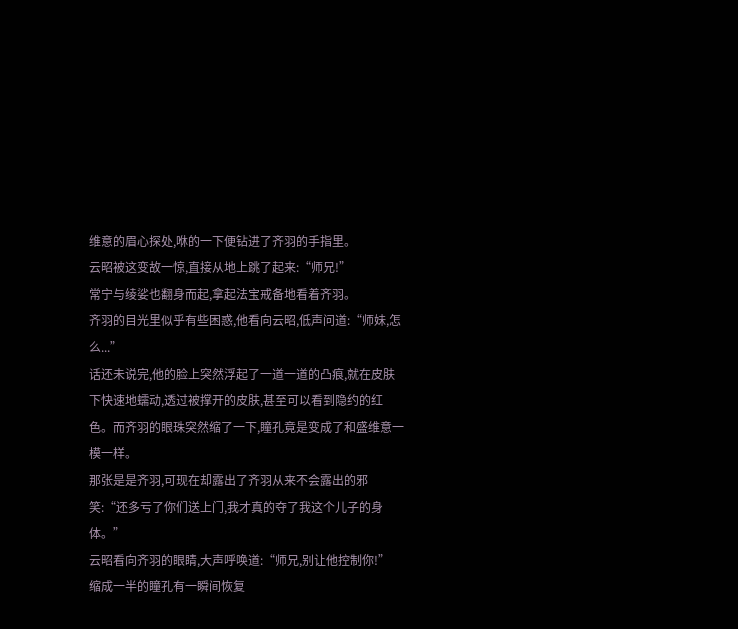维意的眉心探处,咻的一下便钻进了齐羽的手指里。
云昭被这变故一惊,直接从地上跳了起来:“师兄!”
常宁与绫娑也翻身而起,拿起法宝戒备地看着齐羽。
齐羽的目光里似乎有些困惑,他看向云昭,低声问道:“师妹,怎么...”
话还未说完,他的脸上突然浮起了一道一道的凸痕,就在皮肤下快速地蠕动,透过被撑开的皮肤,甚至可以看到隐约的红色。而齐羽的眼珠突然缩了一下,瞳孔竟是变成了和盛维意一模一样。
那张是是齐羽,可现在却露出了齐羽从来不会露出的邪笑:“还多亏了你们送上门,我才真的夺了我这个儿子的身体。”
云昭看向齐羽的眼睛,大声呼唤道:“师兄,别让他控制你!”
缩成一半的瞳孔有一瞬间恢复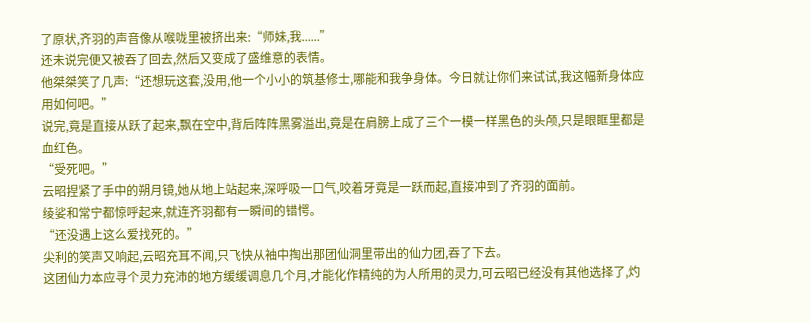了原状,齐羽的声音像从喉咙里被挤出来:“师妹,我......”
还未说完便又被吞了回去,然后又变成了盛维意的表情。
他桀桀笑了几声:“还想玩这套,没用,他一个小小的筑基修士,哪能和我争身体。今日就让你们来试试,我这幅新身体应用如何吧。”
说完,竟是直接从跃了起来,飘在空中,背后阵阵黑雾溢出,竟是在肩膀上成了三个一模一样黑色的头颅,只是眼眶里都是血红色。
“受死吧。”
云昭捏紧了手中的朔月镜,她从地上站起来,深呼吸一口气,咬着牙竟是一跃而起,直接冲到了齐羽的面前。
绫娑和常宁都惊呼起来,就连齐羽都有一瞬间的错愕。
“还没遇上这么爱找死的。”
尖利的笑声又响起,云昭充耳不闻,只飞快从袖中掏出那团仙洞里带出的仙力团,吞了下去。
这团仙力本应寻个灵力充沛的地方缓缓调息几个月,才能化作精纯的为人所用的灵力,可云昭已经没有其他选择了,灼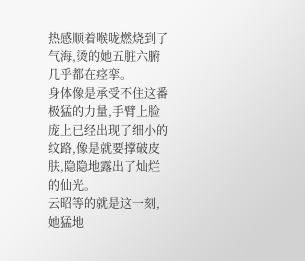热感顺着喉咙燃烧到了气海,烫的她五脏六腑几乎都在痉挛。
身体像是承受不住这番极猛的力量,手臂上脸庞上已经出现了细小的纹路,像是就要撑破皮肤,隐隐地露出了灿烂的仙光。
云昭等的就是这一刻,她猛地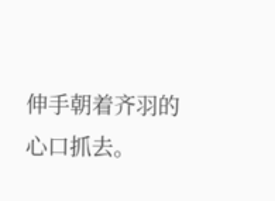伸手朝着齐羽的心口抓去。